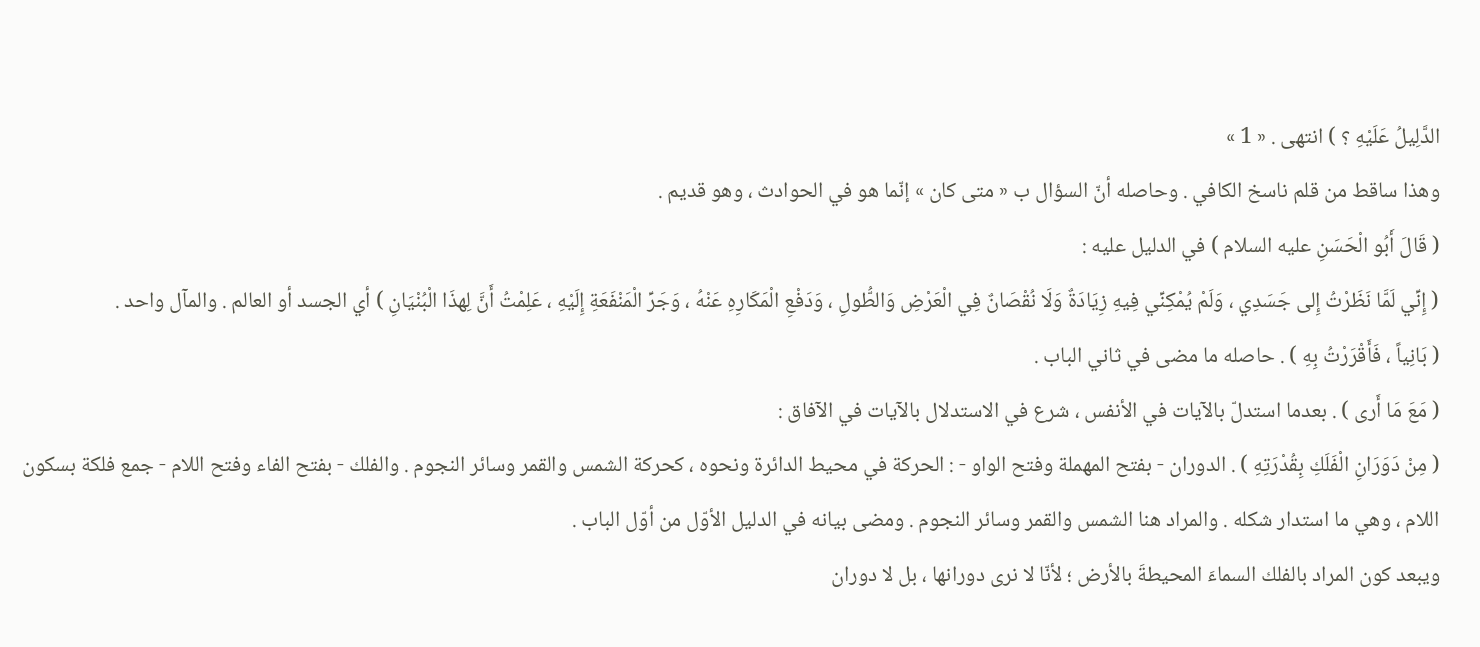الدَّلِيلُ عَلَيْهِ ؟ ) انتهى . « 1 »
وهذا ساقط من قلم ناسخ الكافي . وحاصله أنّ السؤال ب « متى كان » إنّما هو في الحوادث ، وهو قديم .
( قَالَ أَبُو الْحَسَنِ عليه السلام ) في الدليل عليه :
( إِنِّي لَمَّا نَظَرْتُ إِلى جَسَدِي ، وَلَمْ يُمْكِنِّي فِيهِ زِيَادَةٌ وَلَا نُقْصَانٌ فِي الْعَرْضِ وَالطُّولِ ، وَدَفْعِ الْمَكَارِهِ عَنْهُ ، وَجَرِّ الْمَنْفَعَةِ إِلَيْهِ ، عَلِمْتُ أَنَّ لِهذَا الْبُنْيَانِ ) أي الجسد أو العالم . والمآل واحد .
( بَانِياً ، فَأَقْرَرْتُ بِهِ ) . حاصله ما مضى في ثاني الباب .
( مَعَ مَا أَرى ) . بعدما استدلّ بالآيات في الأنفس ، شرع في الاستدلال بالآيات في الآفاق :
( مِنْ دَوَرَانِ الْفَلَكِ بِقُدْرَتِهِ ) . الدوران - بفتح المهملة وفتح الواو - : الحركة في محيط الدائرة ونحوه ، كحركة الشمس والقمر وسائر النجوم . والفلك - بفتح الفاء وفتح اللام - جمع فلكة بسكون اللام ، وهي ما استدار شكله . والمراد هنا الشمس والقمر وسائر النجوم . ومضى بيانه في الدليل الأوّل من أوّل الباب .
ويبعد كون المراد بالفلك السماءَ المحيطةَ بالأرض ؛ لأنّا لا نرى دورانها ، بل لا دوران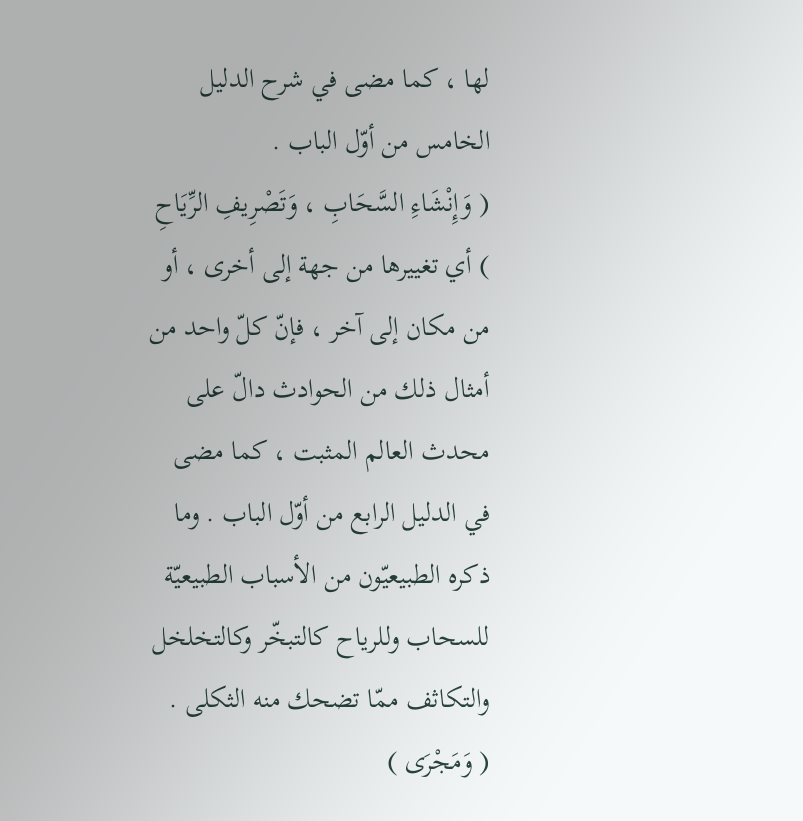لها ، كما مضى في شرح الدليل الخامس من أوّل الباب .
( وَإِنْشَاءِ السَّحَابِ ، وَتَصْرِيفِ الرِّيَاحِ ) أي تغييرها من جهة إلى أخرى ، أو من مكان إلى آخر ، فإنّ كلّ واحد من أمثال ذلك من الحوادث دالّ على محدث العالم المثبت ، كما مضى في الدليل الرابع من أوّل الباب . وما ذكره الطبيعيّون من الأسباب الطبيعيّة للسحاب وللرياح كالتبخّر وكالتخلخل والتكاثف ممّا تضحك منه الثكلى .
( وَمَجْرَى )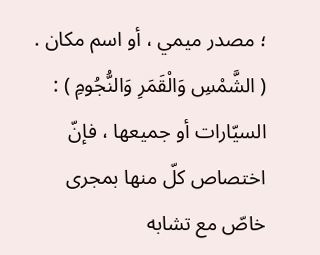؛ مصدر ميمي ، أو اسم مكان .
( الشَّمْسِ وَالْقَمَرِ وَالنُّجُومِ ) : السيّارات أو جميعها ، فإنّ اختصاص كلّ منها بمجرى خاصّ مع تشابه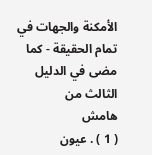الأمكنة والجهات في تمام الحقيقة - كما مضى في الدليل الثالث من
هامش
( 1 ) . عيون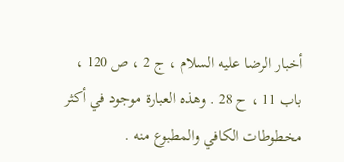أخبار الرضا عليه السلام ، ج 2 ، ص 120 ، باب 11 ، ح 28 . وهذه العبارة موجود في أكثر مخطوطات الكافي والمطبوع منه .